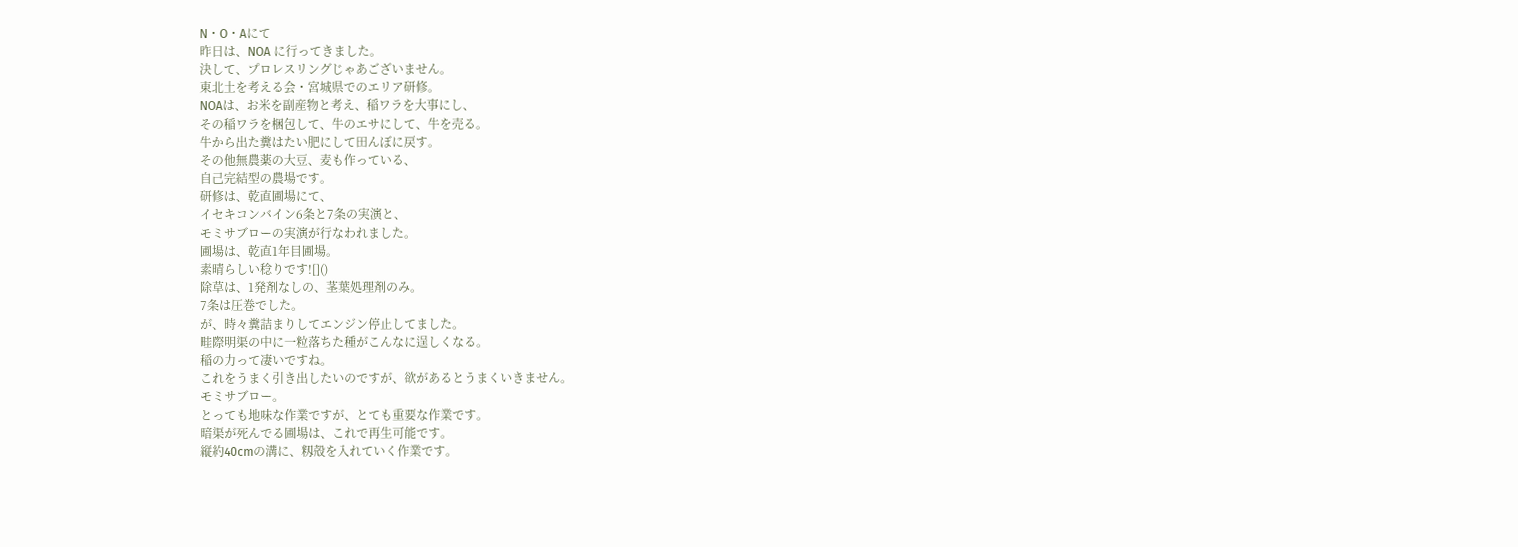N・O・Aにて
昨日は、NOA に行ってきました。
決して、プロレスリングじゃあございません。
東北土を考える会・宮城県でのエリア研修。
NOAは、お米を副産物と考え、稲ワラを大事にし、
その稲ワラを梱包して、牛のエサにして、牛を売る。
牛から出た糞はたい肥にして田んぼに戻す。
その他無農薬の大豆、麦も作っている、
自己完結型の農場です。
研修は、乾直圃場にて、
イセキコンバイン6条と7条の実演と、
モミサブローの実演が行なわれました。
圃場は、乾直1年目圃場。
素晴らしい稔りです![]()
除草は、1発剤なしの、茎葉処理剤のみ。
7条は圧巻でした。
が、時々糞詰まりしてエンジン停止してました。
畦際明渠の中に一粒落ちた種がこんなに逞しくなる。
稲の力って凄いですね。
これをうまく引き出したいのですが、欲があるとうまくいきません。
モミサブロー。
とっても地味な作業ですが、とても重要な作業です。
暗渠が死んでる圃場は、これで再生可能です。
縦約40cmの溝に、籾殻を入れていく作業です。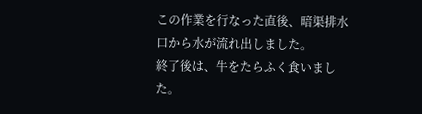この作業を行なった直後、暗渠排水口から水が流れ出しました。
終了後は、牛をたらふく食いました。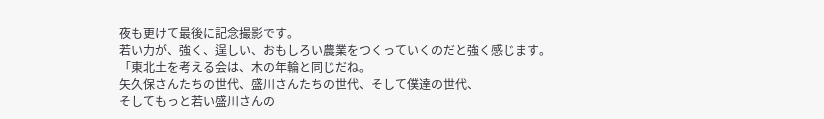夜も更けて最後に記念撮影です。
若い力が、強く、逞しい、おもしろい農業をつくっていくのだと強く感じます。
「東北土を考える会は、木の年輪と同じだね。
矢久保さんたちの世代、盛川さんたちの世代、そして僕達の世代、
そしてもっと若い盛川さんの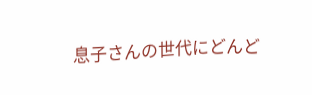息子さんの世代にどんど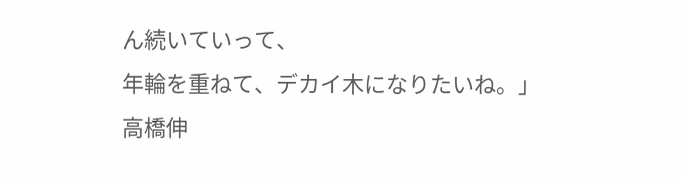ん続いていって、
年輪を重ねて、デカイ木になりたいね。」
高橋伸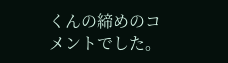くんの締めのコメントでした。